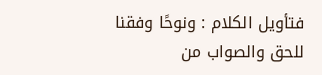فتأويل الكلام : ونوحًا وفقنا للحق والصواب من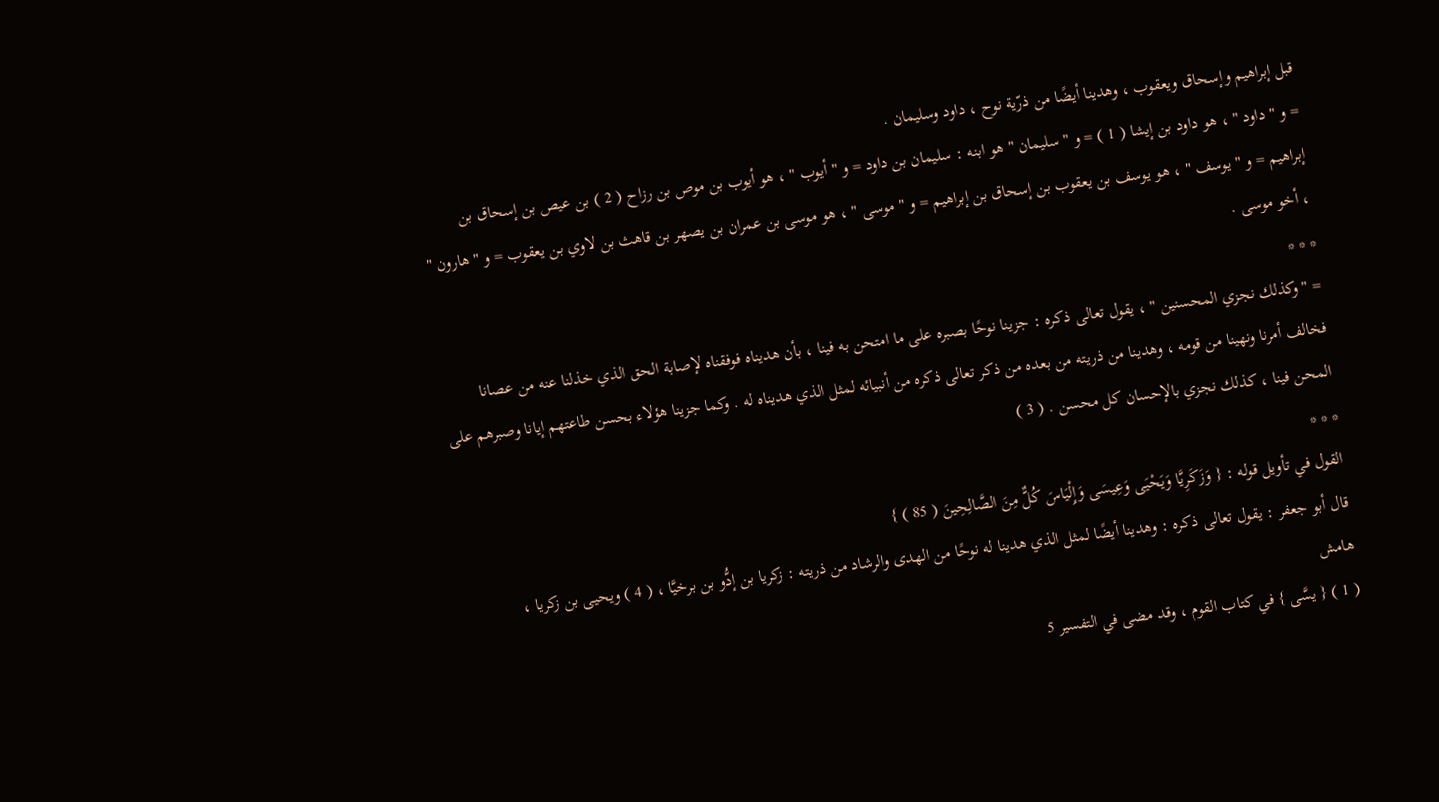قبل إبراهيم وإسحاق ويعقوب ، وهدينا أيضًا من ذرّية نوح ، داود وسليمان .
= و " داود " ، هو داود بن إيشا ( 1 ) = و " سليمان " هو ابنه : سليمان بن داود = و " أيوب " ، هو أيوب بن موص بن رزاح ( 2 ) بن عيص بن إسحاق بن إبراهيم = و " يوسف " ، هو يوسف بن يعقوب بن إسحاق بن إبراهيم = و " موسى " ، هو موسى بن عمران بن يصهر بن قاهث بن لاوي بن يعقوب = و " هارون " ، أخو موسى .
* * *
= " وكذلك نجزي المحسنين " ، يقول تعالى ذكره : جزينا نوحًا بصبره على ما امتحن به فينا ، بأن هديناه فوفقناه لإصابة الحق الذي خذلنا عنه من عصانا فخالف أمرنا ونهينا من قومه ، وهدينا من ذريته من بعده من ذكر تعالى ذكره من أنبيائه لمثل الذي هديناه له . وكما جزينا هؤلاء بحسن طاعتهم إيانا وصبرهم على المحن فينا ، كذلك نجزي بالإحسان كل محسن . ( 3 )
* * *
القول في تأويل قوله : { وَزَكَرِيَّا وَيَحْيَى وَعِيسَى وَإِلْيَاسَ كُلٌّ مِنَ الصَّالِحِينَ ( 85 ) }
قال أبو جعفر : يقول تعالى ذكره : وهدينا أيضًا لمثل الذي هدينا له نوحًا من الهدى والرشاد من ذريته : زكريا بن إدُّو بن برخيَّا ، ( 4 ) ويحيى بن زكريا ،
هامش
( 1 ) { يسَّى } في كتاب القوم ، وقد مضى في التفسير 5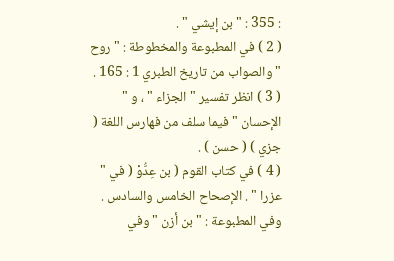: 355 : " بن إيشي " .
( 2 ) في المطبوعة والمخطوطة : " روح " والصواب من تاريخ الطبري 1 : 165 .
( 3 ) انظر تفسير " الجزاء " ، و " الإحسان " فيما سلف من فهارس اللغة ( جزي ) ( حسن ) .
( 4 ) في كتاب القوم ( بن عِدُّوْ ( في " عزرا " . الإصحاح الخامس والسادس . وفي المطبوعة : " بن أزن " وفي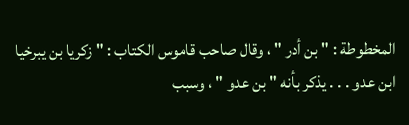المخطوطة : " بن أدر " ، وقال صاحب قاموس الكتاب : " زكريا بن يبرخيا ابن عدو . . . يذكر بأنه " بن عدو " ، وسبب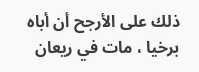ذلك على الأرجح أن أباه برخيا ، مات في ريعان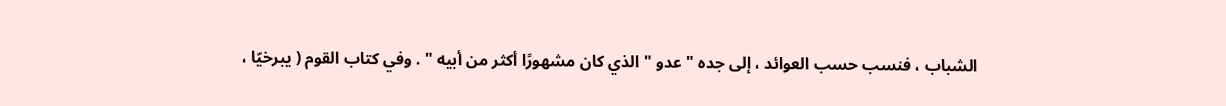الشباب ، فنسب حسب العوائد ، إلى جده " عدو " الذي كان مشهورًا أكثر من أبيه " . وفي كتاب القوم ( يبرخيّا ،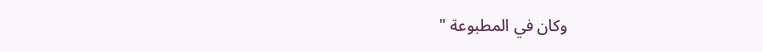وكان في المطبوعة "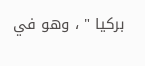بركيا " ، وهو في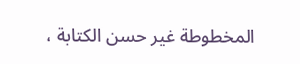المخطوطة غير حسن الكتابة ،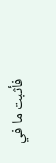فأثبت ما في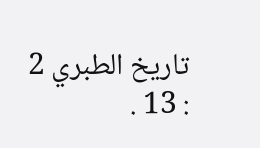تاريخ الطبري 2 : 13 .